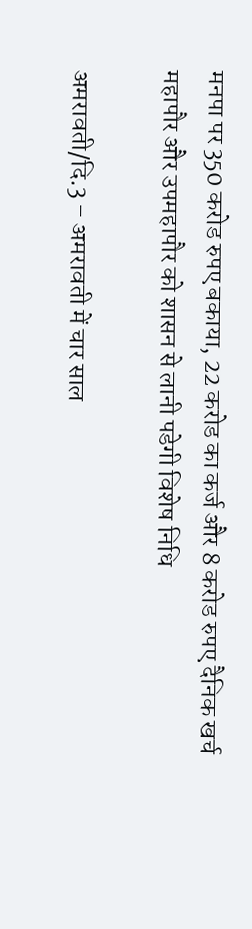मनपा पर 350 करोड रुपए बकाया, 22 करोड का कर्ज और 8 करोड रुपए दैनिक खर्च
महापौर और उपमहापौर को शासन से लानी पडेगी विशेष निधि

अमरावती/दि.3 – अमरावती में चार साल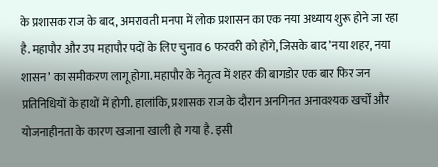के प्रशासक राज के बाद, अमरावती मनपा में लोक प्रशासन का एक नया अध्याय शुरू होने जा रहा है. महापौर और उप महापौर पदों के लिए चुनाव 6 फरवरी को होंगे, जिसके बाद ’नया शहर, नया शासन’ का समीकरण लागू होगा. महापौर के नेतृत्व में शहर की बागडोर एक बार फिर जन प्रतिनिधियों के हाथों में होगी. हालांकि, प्रशासक राज के दौरान अनगिनत अनावश्यक खर्चों और योजनाहीनता के कारण खजाना खाली हो गया है. इसी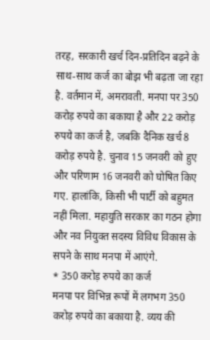तरह, सरकारी खर्च दिन-प्रतिदिन बढ़ने के साथ-साथ कर्ज का बोझ भी बढ़ता जा रहा है. वर्तमान में, अमरावती. मनपा पर 350 करोड़ रुपये का बकाया है और 22 करोड़ रुपये का कर्ज है, जबकि दैनिक खर्च 8 करोड़ रुपये है. चुनाव 15 जनवरी को हुए और परिणाम 16 जनवरी को घोषित किए गए. हालांकि, किसी भी पार्टी को बहुमत नहीं मिला. महायुति सरकार का गठन होगा और नव नियुक्त सदस्य विविध विकास के सपने के साथ मनपा में आएंगे.
* 350 करोड़ रुपये का कर्ज
मनपा पर विभिन्न रूपों में लगभग 350 करोड़ रुपये का बकाया है. व्यय की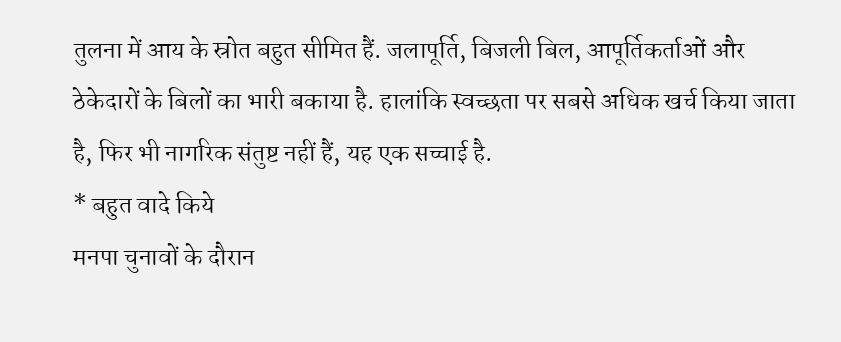तुलना में आय के स्रोत बहुत सीमित हैं. जलापूर्ति, बिजली बिल, आपूर्तिकर्ताओं और ठेकेदारों के बिलों का भारी बकाया है. हालांकि स्वच्छता पर सबसे अधिक खर्च किया जाता है, फिर भी नागरिक संतुष्ट नहीं हैं, यह एक सच्चाई है.
* बहुत वादे किये
मनपा चुनावों के दौरान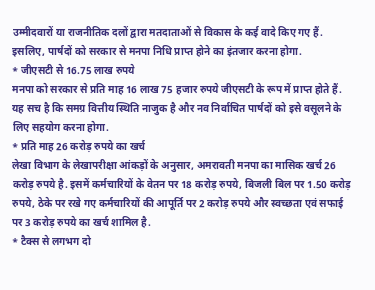उम्मीदवारों या राजनीतिक दलों द्वारा मतदाताओं से विकास के कई वादे किए गए हैं. इसलिए, पार्षदों को सरकार से मनपा निधि प्राप्त होने का इंतजार करना होगा.
* जीएसटी से 16.75 लाख रुपये
मनपा को सरकार से प्रति माह 16 लाख 75 हजार रुपये जीएसटी के रूप में प्राप्त होते हैं. यह सच है कि समग्र वित्तीय स्थिति नाजुक है और नव निर्वाचित पार्षदों को इसे वसूलने के लिए सहयोग करना होगा.
* प्रति माह 26 करोड़ रुपये का खर्च
लेखा विभाग के लेखापरीक्षा आंकड़ों के अनुसार, अमरावती मनपा का मासिक खर्च 26 करोड़ रुपये है. इसमें कर्मचारियों के वेतन पर 18 करोड़ रुपये, बिजली बिल पर 1.50 करोड़ रुपये, ठेके पर रखे गए कर्मचारियों की आपूर्ति पर 2 करोड़ रुपये और स्वच्छता एवं सफाई पर 3 करोड़ रुपये का खर्च शामिल है.
* टैक्स से लगभग दो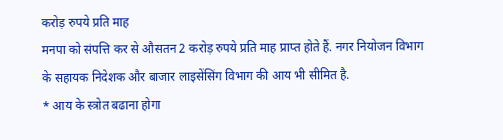करोड़ रुपये प्रति माह
मनपा को संपत्ति कर से औसतन 2 करोड़ रुपये प्रति माह प्राप्त होते हैं. नगर नियोजन विभाग के सहायक निदेशक और बाजार लाइसेंसिंग विभाग की आय भी सीमित है.
* आय के स्त्रोत बढाना होगा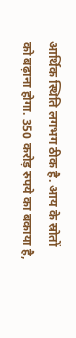आर्थिक स्थिति लगभग ठीक है. आय के स्रोतों को बढ़ाना होगा. 350 करोड़ रुपये का बकाया है,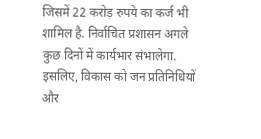जिसमें 22 करोड़ रुपये का कर्ज भी शामिल है. निर्वाचित प्रशासन अगले कुछ दिनों में कार्यभार संभालेगा. इसलिए, विकास को जन प्रतिनिधियों और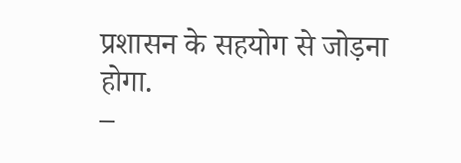प्रशासन के सहयोग से जोड़ना होगा.
–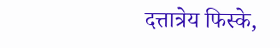दत्तात्रेय फिस्के,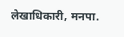लेखाधिकारी, मनपा.